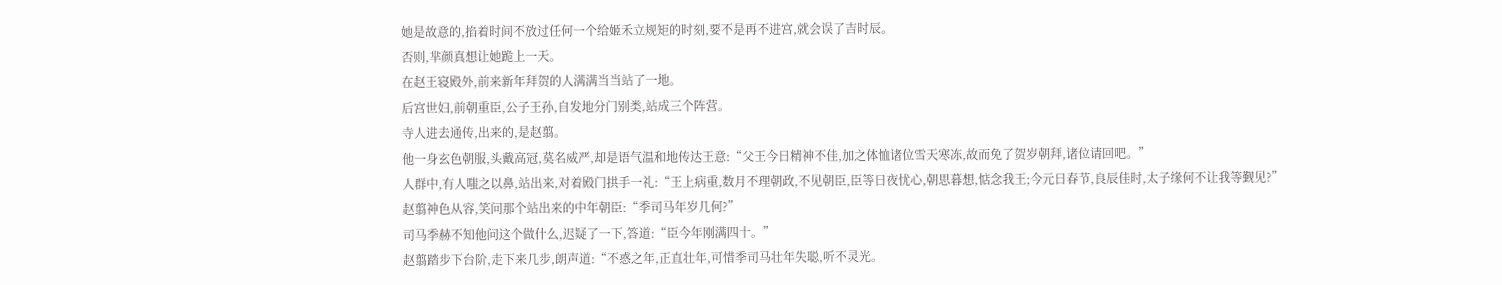她是故意的,掐着时间不放过任何一个给姬禾立规矩的时刻,要不是再不进宫,就会误了吉时辰。
否则,芈颜真想让她跪上一天。
在赵王寝殿外,前来新年拜贺的人满满当当站了一地。
后宫世妇,前朝重臣,公子王孙,自发地分门别类,站成三个阵营。
寺人进去通传,出来的,是赵翦。
他一身玄色朝服,头戴高冠,莫名威严,却是语气温和地传达王意:“父王今日精神不佳,加之体恤诸位雪天寒冻,故而免了贺岁朝拜,诸位请回吧。”
人群中,有人嗤之以鼻,站出来,对着殿门拱手一礼:“王上病重,数月不理朝政,不见朝臣,臣等日夜忧心,朝思暮想,惦念我王;今元日春节,良辰佳时,太子缘何不让我等觐见?”
赵翦神色从容,笑问那个站出来的中年朝臣:“季司马年岁几何?”
司马季赫不知他问这个做什么,迟疑了一下,答道:“臣今年刚满四十。”
赵翦踏步下台阶,走下来几步,朗声道:“不惑之年,正直壮年,可惜季司马壮年失聪,听不灵光。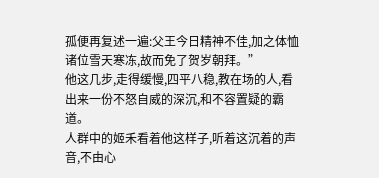孤便再复述一遍:父王今日精神不佳,加之体恤诸位雪天寒冻,故而免了贺岁朝拜。”
他这几步,走得缓慢,四平八稳,教在场的人,看出来一份不怒自威的深沉,和不容置疑的霸道。
人群中的姬禾看着他这样子,听着这沉着的声音,不由心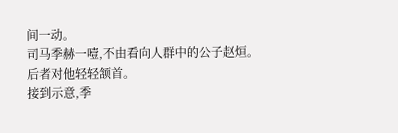间一动。
司马季赫一噎,不由看向人群中的公子赵烜。
后者对他轻轻颔首。
接到示意,季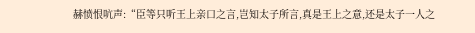赫愤恨吭声:“臣等只听王上亲口之言,岂知太子所言,真是王上之意,还是太子一人之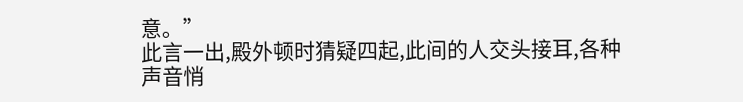意。”
此言一出,殿外顿时猜疑四起,此间的人交头接耳,各种声音悄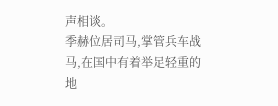声相谈。
季赫位居司马,掌管兵车战马,在国中有着举足轻重的地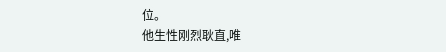位。
他生性刚烈耿直,唯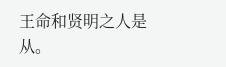王命和贤明之人是从。